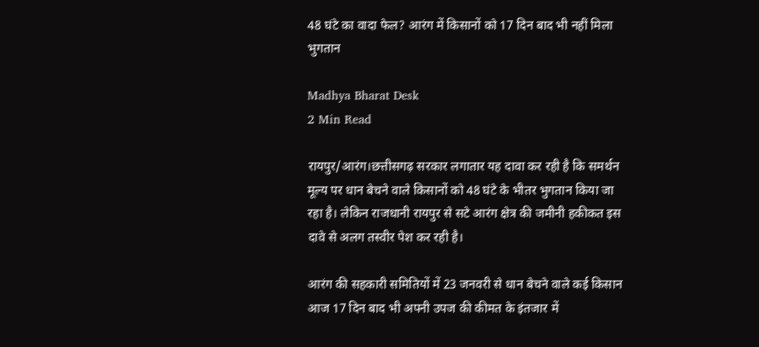48 घंटे का वादा फेल? आरंग में किसानों को 17 दिन बाद भी नहीं मिला भुगतान

Madhya Bharat Desk
2 Min Read

रायपुर/आरंग।छत्तीसगढ़ सरकार लगातार यह दावा कर रही है कि समर्थन मूल्य पर धान बेचने वाले किसानों को 48 घंटे के भीतर भुगतान किया जा रहा है। लेकिन राजधानी रायपुर से सटे आरंग क्षेत्र की जमीनी हकीकत इस दावे से अलग तस्वीर पेश कर रही है।

आरंग की सहकारी समितियों में 23 जनवरी से धान बेचने वाले कई किसान आज 17 दिन बाद भी अपनी उपज की कीमत के इंतजार में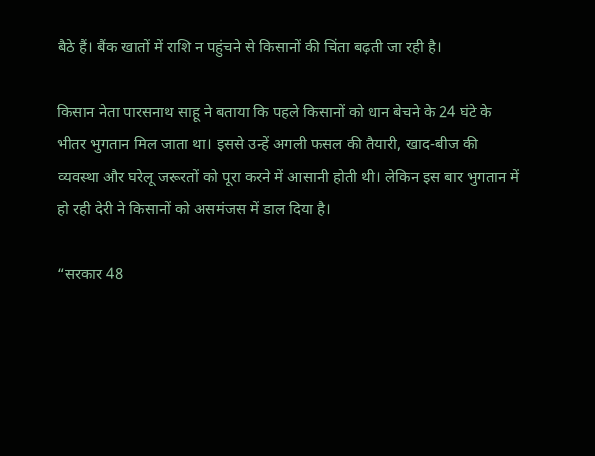बैठे हैं। बैंक खातों में राशि न पहुंचने से किसानों की चिंता बढ़ती जा रही है।

किसान नेता पारसनाथ साहू ने बताया कि पहले किसानों को धान बेचने के 24 घंटे के भीतर भुगतान मिल जाता था। इससे उन्हें अगली फसल की तैयारी, खाद-बीज की व्यवस्था और घरेलू जरूरतों को पूरा करने में आसानी होती थी। लेकिन इस बार भुगतान में हो रही देरी ने किसानों को असमंजस में डाल दिया है।

“सरकार 48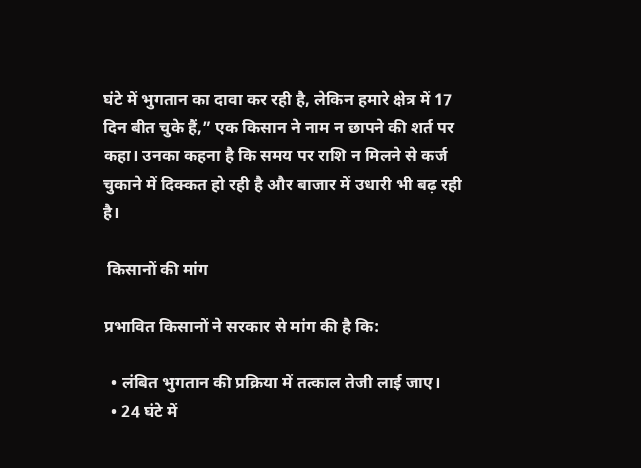घंटे में भुगतान का दावा कर रही है, लेकिन हमारे क्षेत्र में 17 दिन बीत चुके हैं,” एक किसान ने नाम न छापने की शर्त पर कहा। उनका कहना है कि समय पर राशि न मिलने से कर्ज चुकाने में दिक्कत हो रही है और बाजार में उधारी भी बढ़ रही है।

 किसानों की मांग

प्रभावित किसानों ने सरकार से मांग की है कि:

  • लंबित भुगतान की प्रक्रिया में तत्काल तेजी लाई जाए।
  • 24 घंटे में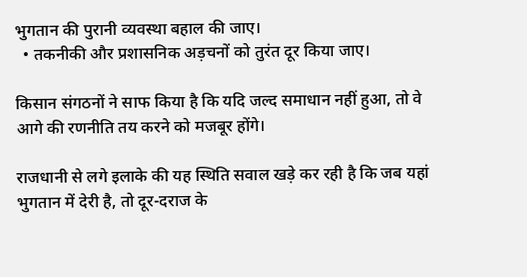भुगतान की पुरानी व्यवस्था बहाल की जाए।
  • तकनीकी और प्रशासनिक अड़चनों को तुरंत दूर किया जाए।

किसान संगठनों ने साफ किया है कि यदि जल्द समाधान नहीं हुआ, तो वे आगे की रणनीति तय करने को मजबूर होंगे।

राजधानी से लगे इलाके की यह स्थिति सवाल खड़े कर रही है कि जब यहां भुगतान में देरी है, तो दूर-दराज के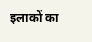इलाकों का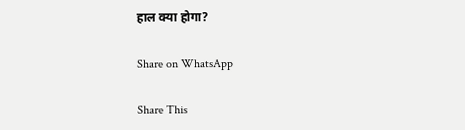हाल क्या होगा?

Share on WhatsApp

Share This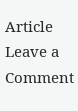Article
Leave a Comment